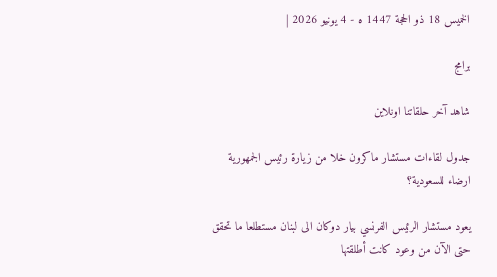الخميس 18 ذو الحجة 1447 ه - 4 يونيو 2026 |

برامج

شاهد آخر حلقاتنا اونلاين

جدول لقاءات مستشار ماكرون خلا من زيارة رئيس الجمهورية ارضاء للسعودية؟

يعود مستشار الرئيس الفرنسي بيار دوكان الى لبنان مستطلعا ما تحقق حتى الآن من وعود كانت أطلقتها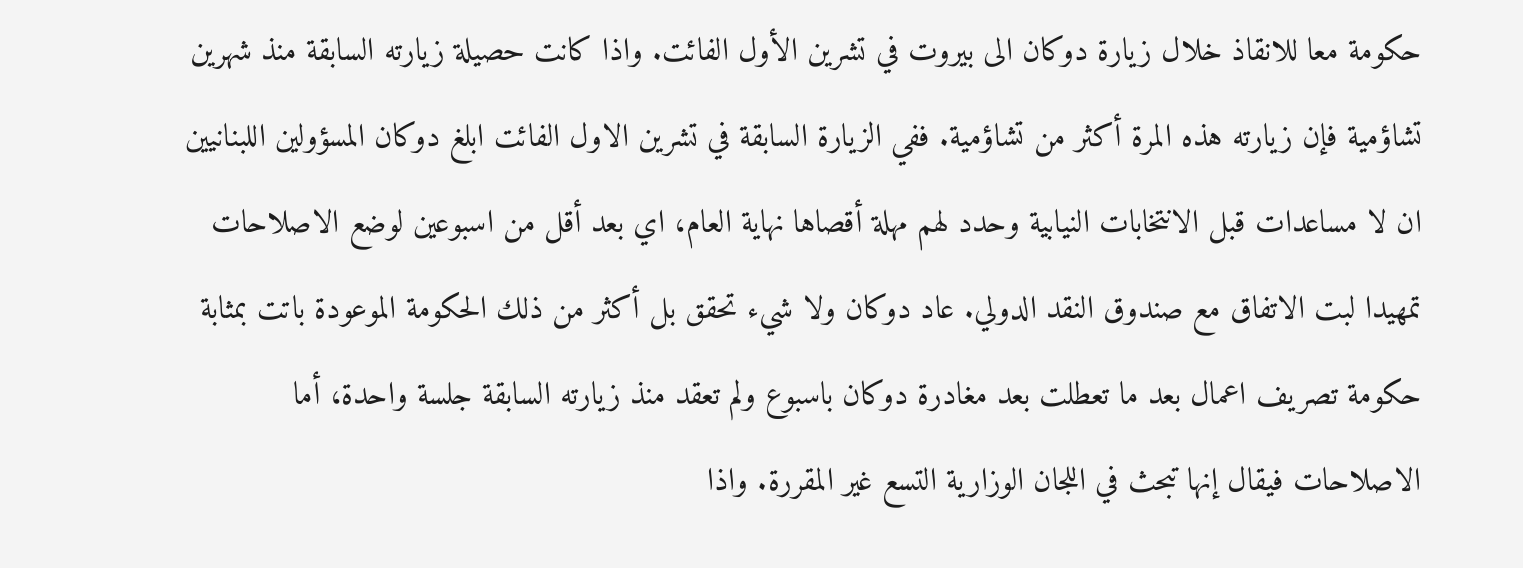حكومة معا للانقاذ خلال زيارة دوكان الى بيروت في تشرين الأول الفائت. واذا كانت حصيلة زيارته السابقة منذ شهرين تشاؤمية فإن زيارته هذه المرة أكثر من تشاؤمية. ففي الزيارة السابقة في تشرين الاول الفائت ابلغ دوكان المسؤولين اللبنانيين ان لا مساعدات قبل الانتخابات النيابية وحدد لهم مهلة أقصاها نهاية العام، اي بعد أقل من اسبوعين لوضع الاصلاحات تمهيدا لبت الاتفاق مع صندوق النقد الدولي. عاد دوكان ولا شيء تحقق بل أكثر من ذلك الحكومة الموعودة باتت بمثابة حكومة تصريف اعمال بعد ما تعطلت بعد مغادرة دوكان باسبوع ولم تعقد منذ زيارته السابقة جلسة واحدة، أما الاصلاحات فيقال إنها تبحث في اللجان الوزارية التسع غير المقررة. واذا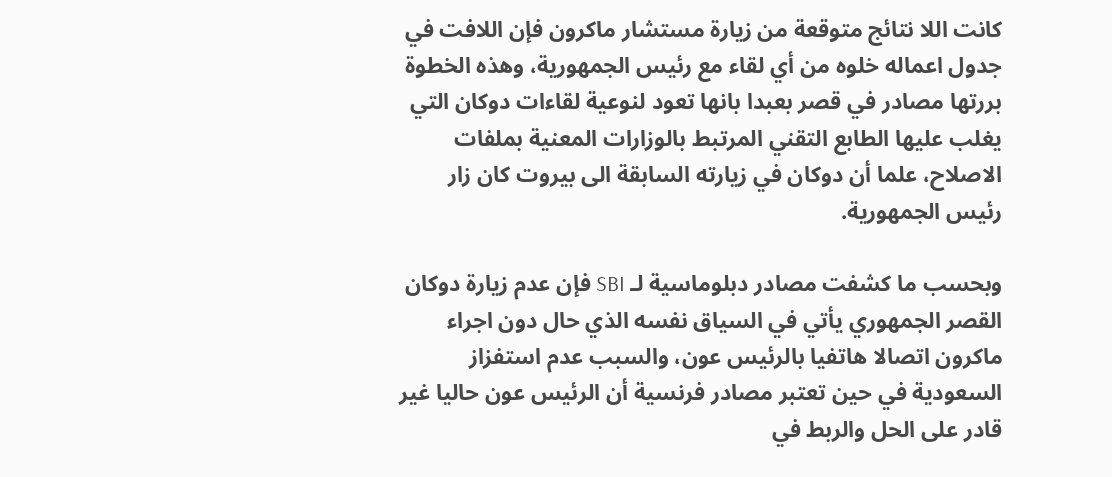كانت اللا نتائج متوقعة من زيارة مستشار ماكرون فإن اللافت في جدول اعماله خلوه من أي لقاء مع رئيس الجمهورية، وهذه الخطوة بررتها مصادر في قصر بعبدا بانها تعود لنوعية لقاءات دوكان التي يغلب عليها الطابع التقني المرتبط بالوزارات المعنية بملفات الاصلاح، علما أن دوكان في زيارته السابقة الى بيروت كان زار رئيس الجمهورية.

وبحسب ما كشفت مصادر دبلوماسية لـ SBI فإن عدم زيارة دوكان القصر الجمهوري يأتي في السياق نفسه الذي حال دون اجراء ماكرون اتصالا هاتفيا بالرئيس عون، والسبب عدم استفزاز السعودية في حين تعتبر مصادر فرنسية أن الرئيس عون حاليا غير قادر على الحل والربط في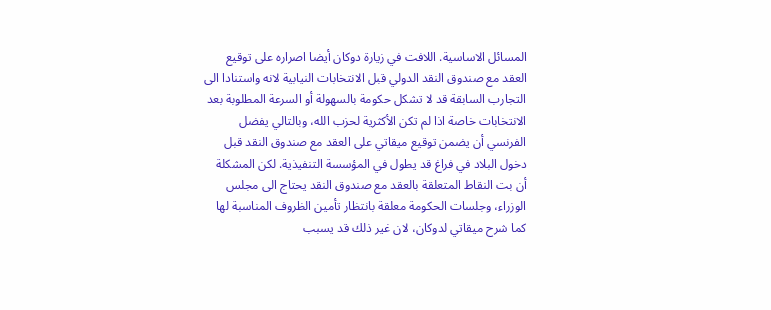المسائل الاساسية. اللافت في زيارة دوكان أيضا اصراره على توقيع العقد مع صندوق النقد الدولي قبل الانتخابات النيابية لانه واستنادا الى التجارب السابقة قد لا تشكل حكومة بالسهولة أو السرعة المطلوبة بعد الانتخابات خاصة اذا لم تكن الأكثرية لحزب الله، وبالتالي يفضل الفرنسي أن يضمن توقيع ميقاتي على العقد مع صندوق النقد قبل دخول البلاد في فراغ قد يطول في المؤسسة التنفيذية. لكن المشكلة أن بت النقاط المتعلقة بالعقد مع صندوق النقد يحتاج الى مجلس الوزراء، وجلسات الحكومة معلقة بانتظار تأمين الظروف المناسبة لها كما شرح ميقاتي لدوكان، لان غير ذلك قد يسبب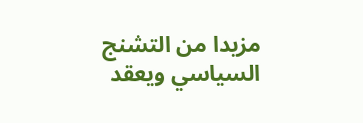مزيدا من التشنج السياسي ويعقد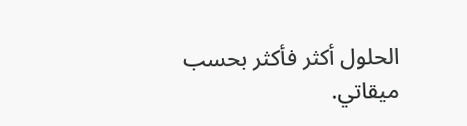الحلول أكثر فأكثر بحسب ميقاتي.